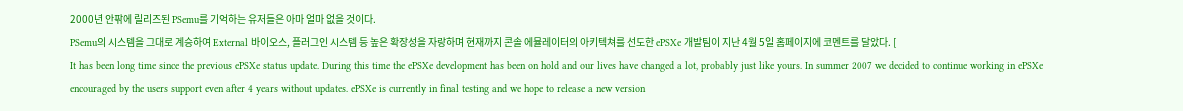2000년 안팎에 릴리즈된 PSemu를 기억하는 유저들은 아마 얼마 없을 것이다.
PSemu의 시스템을 그대로 계승하여 External 바이오스, 플러그인 시스템 등 높은 확장성을 자랑하며 현재까지 콘솔 에뮬레이터의 아키텍쳐를 선도한 ePSXe 개발팀이 지난 4월 5일 홈페이지에 코멘트를 달았다. [
It has been long time since the previous ePSXe status update. During this time the ePSXe development has been on hold and our lives have changed a lot, probably just like yours. In summer 2007 we decided to continue working in ePSXe encouraged by the users support even after 4 years without updates. ePSXe is currently in final testing and we hope to release a new version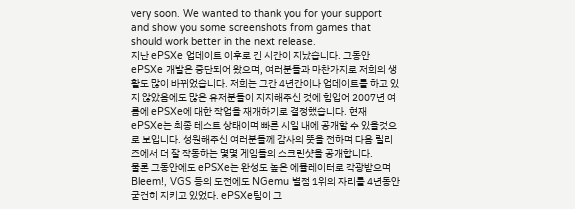very soon. We wanted to thank you for your support and show you some screenshots from games that should work better in the next release.
지난 ePSXe 업데이트 이후로 긴 시간이 지났습니다. 그동안 ePSXe 개발은 중단되어 왔으며, 여러분들과 마찬가지로 저희의 생활도 많이 바뀌었습니다. 저희는 그간 4년간이나 업데이트를 하고 있지 않았음에도 많은 유저분들이 지지해주신 것에 힘입어 2007년 여름에 ePSXe에 대한 작업을 재개하기로 결정했습니다. 현재 ePSXe는 최종 테스트 상태이며 빠른 시일 내에 공개할 수 있을것으로 보입니다. 성원해주신 여러분들께 감사의 뜻을 전하며 다음 릴리즈에서 더 잘 작동하는 몇몇 게임들의 스크린샷을 공개합니다.
물론 그동안에도 ePSXe는 완성도 높은 에뮬레이터로 각광받으며 Bleem!, VGS 등의 도전에도 NGemu 별점 1위의 자리를 4년동안 굳건히 지키고 있었다. ePSXe팀이 그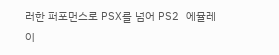러한 퍼포먼스로 PSX를 넘어 PS2 에뮬레이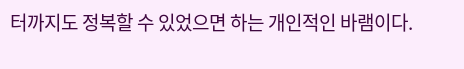터까지도 정복할 수 있었으면 하는 개인적인 바램이다.